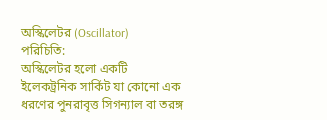অস্কিলেটর (Oscillator)
পরিচিতি:
অস্কিলেটর হলো একটি ইলেকট্রনিক সার্কিট যা কোনো এক ধরণের পুনরাবৃত্ত সিগন্যাল বা তরঙ্গ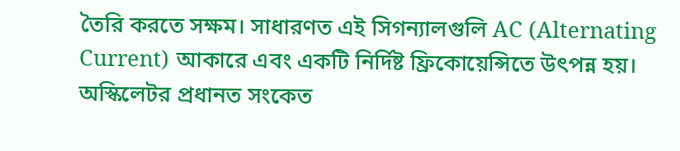তৈরি করতে সক্ষম। সাধারণত এই সিগন্যালগুলি AC (Alternating Current) আকারে এবং একটি নির্দিষ্ট ফ্রিকোয়েন্সিতে উৎপন্ন হয়। অস্কিলেটর প্রধানত সংকেত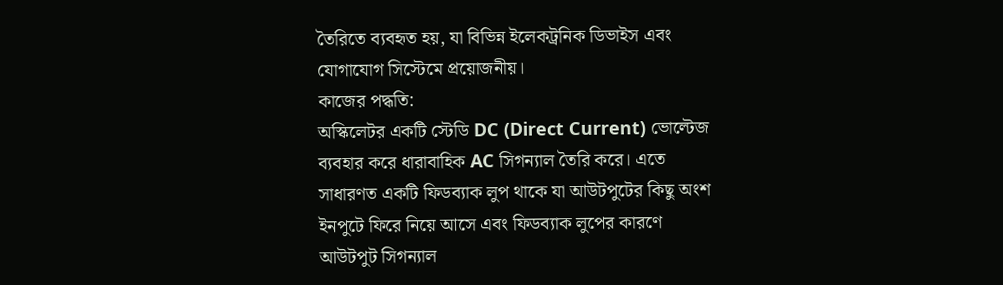তৈরিতে ব্যবহৃত হয়, যা বিভিন্ন ইলেকট্রনিক ডিভাইস এবং যোগাযোগ সিস্টেমে প্রয়োজনীয়।
কাজের পদ্ধতি:
অস্কিলেটর একটি স্টেডি DC (Direct Current) ভোল্টেজ ব্যবহার করে ধারাবাহিক AC সিগন্যাল তৈরি করে। এতে সাধারণত একটি ফিডব্যাক লুপ থাকে যা আউটপুটের কিছু অংশ ইনপুটে ফিরে নিয়ে আসে এবং ফিডব্যাক লুপের কারণে আউটপুট সিগন্যাল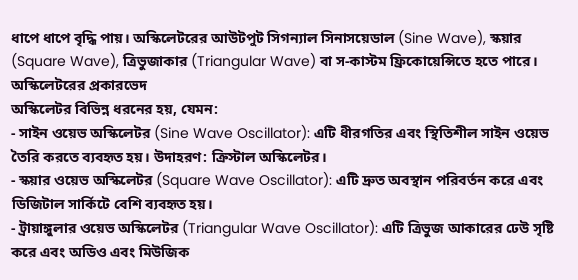ধাপে ধাপে বৃদ্ধি পায়। অস্কিলেটরের আউটপুট সিগন্যাল সিনাসয়েডাল (Sine Wave), স্কয়ার (Square Wave), ত্রিভুজাকার (Triangular Wave) বা স-কাস্টম ফ্রিকোয়েন্সিতে হতে পারে।
অস্কিলেটরের প্রকারভেদ
অস্কিলেটর বিভিন্ন ধরনের হয়, যেমন:
- সাইন ওয়েভ অস্কিলেটর (Sine Wave Oscillator): এটি ধীরগতির এবং স্থিতিশীল সাইন ওয়েভ তৈরি করতে ব্যবহৃত হয়। উদাহরণ: ক্রিস্টাল অস্কিলেটর।
- স্কয়ার ওয়েভ অস্কিলেটর (Square Wave Oscillator): এটি দ্রুত অবস্থান পরিবর্তন করে এবং ডিজিটাল সার্কিটে বেশি ব্যবহৃত হয়।
- ট্রায়াঙ্গুলার ওয়েভ অস্কিলেটর (Triangular Wave Oscillator): এটি ত্রিভুজ আকারের ঢেউ সৃষ্টি করে এবং অডিও এবং মিউজিক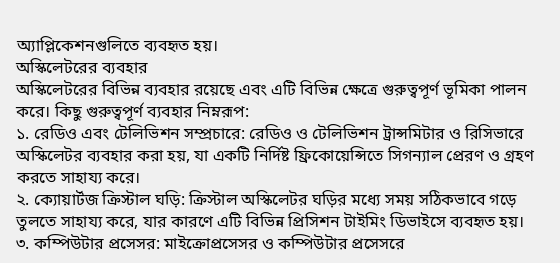অ্যাপ্লিকেশনগুলিতে ব্যবহৃত হয়।
অস্কিলেটরের ব্যবহার
অস্কিলেটরের বিভিন্ন ব্যবহার রয়েছে এবং এটি বিভিন্ন ক্ষেত্রে গুরুত্বপূর্ণ ভূমিকা পালন করে। কিছু গুরুত্বপূর্ণ ব্যবহার নিম্নরূপ:
১. রেডিও এবং টেলিভিশন সম্প্রচারে: রেডিও ও টেলিভিশন ট্রান্সমিটার ও রিসিভারে অস্কিলেটর ব্যবহার করা হয়, যা একটি নির্দিষ্ট ফ্রিকোয়েন্সিতে সিগন্যাল প্রেরণ ও গ্রহণ করতে সাহায্য করে।
২. ক্যোয়ার্টজ ক্রিস্টাল ঘড়ি: ক্রিস্টাল অস্কিলেটর ঘড়ির মধ্যে সময় সঠিকভাবে গড়ে তুলতে সাহায্য করে, যার কারণে এটি বিভিন্ন প্রিসিশন টাইমিং ডিভাইসে ব্যবহৃত হয়।
৩. কম্পিউটার প্রসেসর: মাইক্রোপ্রসেসর ও কম্পিউটার প্রসেসরে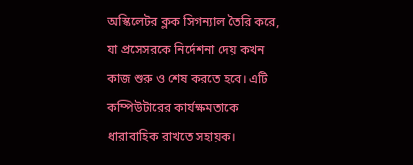অস্কিলেটর ক্লক সিগন্যাল তৈরি করে, যা প্রসেসরকে নির্দেশনা দেয় কখন কাজ শুরু ও শেষ করতে হবে। এটি কম্পিউটারের কার্যক্ষমতাকে ধারাবাহিক রাখতে সহায়ক।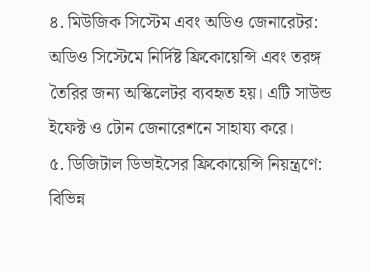৪. মিউজিক সিস্টেম এবং অডিও জেনারেটর: অডিও সিস্টেমে নির্দিষ্ট ফ্রিকোয়েন্সি এবং তরঙ্গ তৈরির জন্য অস্কিলেটর ব্যবহৃত হয়। এটি সাউন্ড ইফেক্ট ও টোন জেনারেশনে সাহায্য করে।
৫. ডিজিটাল ডিভাইসের ফ্রিকোয়েন্সি নিয়ন্ত্রণে: বিভিন্ন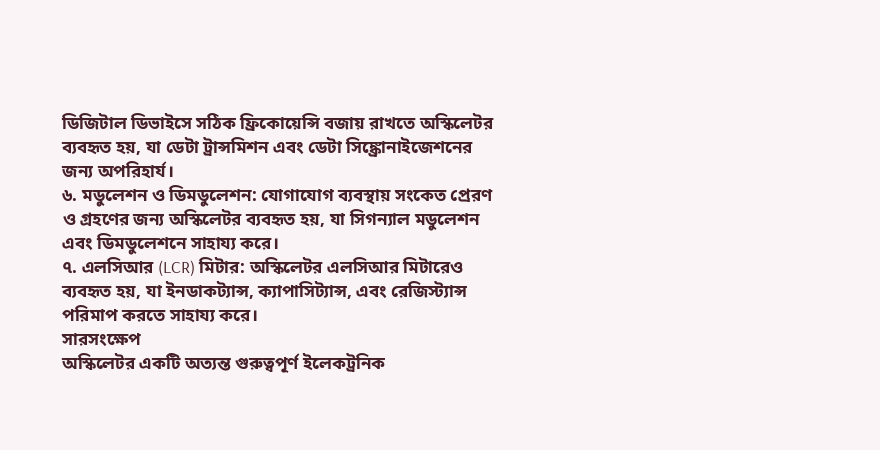ডিজিটাল ডিভাইসে সঠিক ফ্রিকোয়েন্সি বজায় রাখতে অস্কিলেটর ব্যবহৃত হয়, যা ডেটা ট্রান্সমিশন এবং ডেটা সিঙ্ক্রোনাইজেশনের জন্য অপরিহার্য।
৬. মডুলেশন ও ডিমডুলেশন: যোগাযোগ ব্যবস্থায় সংকেত প্রেরণ ও গ্রহণের জন্য অস্কিলেটর ব্যবহৃত হয়, যা সিগন্যাল মডুলেশন এবং ডিমডুলেশনে সাহায্য করে।
৭. এলসিআর (LCR) মিটার: অস্কিলেটর এলসিআর মিটারেও ব্যবহৃত হয়, যা ইনডাকট্যান্স, ক্যাপাসিট্যান্স, এবং রেজিস্ট্যান্স পরিমাপ করতে সাহায্য করে।
সারসংক্ষেপ
অস্কিলেটর একটি অত্যন্ত গুরুত্বপূর্ণ ইলেকট্রনিক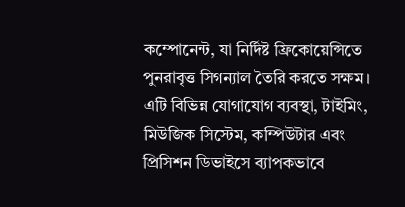কম্পোনেন্ট, যা নির্দিষ্ট ফ্রিকোয়েন্সিতে পুনরাবৃত্ত সিগন্যাল তৈরি করতে সক্ষম। এটি বিভিন্ন যোগাযোগ ব্যবস্থা, টাইমিং, মিউজিক সিস্টেম, কম্পিউটার এবং প্রিসিশন ডিভাইসে ব্যাপকভাবে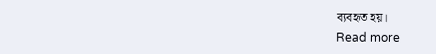ব্যবহৃত হয়।
Read more